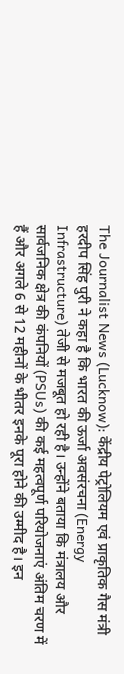The Journalist News (Lucknow): केंद्रीय पेट्रोलियम एवं प्राकृतिक गैस मंत्री हरदीप सिंह पुरी ने कहा है कि भारत की ऊर्जा अवसंरचना (Energy Infrastructure) तेजी से मजबूत हो रही है। उन्होंने बताया कि मंत्रालय और सार्वजनिक क्षेत्र की कंपनियों (PSUs) की कई महत्वपूर्ण परियोजनाएं अंतिम चरण में हैं और अगले 6 से 12 महीनों के भीतर इनके पूरा होने की उम्मीद है। इन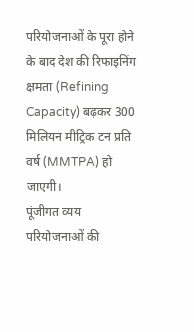परियोजनाओं के पूरा होने के बाद देश की रिफाइनिंग क्षमता (Refining Capacity) बढ़कर 300 मिलियन मीट्रिक टन प्रति वर्ष (MMTPA) हो जाएगी।
पूंजीगत व्यय परियोजनाओं की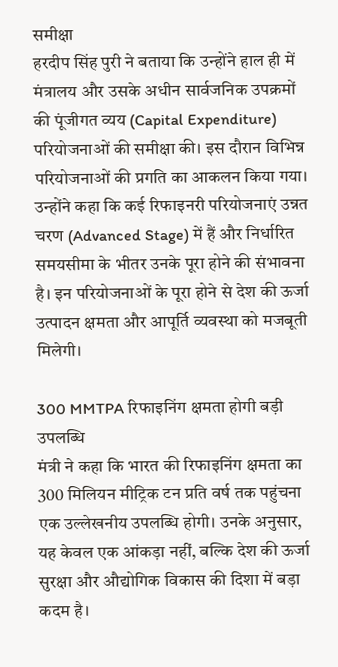समीक्षा
हरदीप सिंह पुरी ने बताया कि उन्होंने हाल ही में मंत्रालय और उसके अधीन सार्वजनिक उपक्रमों की पूंजीगत व्यय (Capital Expenditure) परियोजनाओं की समीक्षा की। इस दौरान विभिन्न परियोजनाओं की प्रगति का आकलन किया गया। उन्होंने कहा कि कई रिफाइनरी परियोजनाएं उन्नत चरण (Advanced Stage) में हैं और निर्धारित समयसीमा के भीतर उनके पूरा होने की संभावना है। इन परियोजनाओं के पूरा होने से देश की ऊर्जा उत्पादन क्षमता और आपूर्ति व्यवस्था को मजबूती मिलेगी।

300 MMTPA रिफाइनिंग क्षमता होगी बड़ी उपलब्धि
मंत्री ने कहा कि भारत की रिफाइनिंग क्षमता का 300 मिलियन मीट्रिक टन प्रति वर्ष तक पहुंचना एक उल्लेखनीय उपलब्धि होगी। उनके अनुसार, यह केवल एक आंकड़ा नहीं, बल्कि देश की ऊर्जा सुरक्षा और औद्योगिक विकास की दिशा में बड़ा कदम है।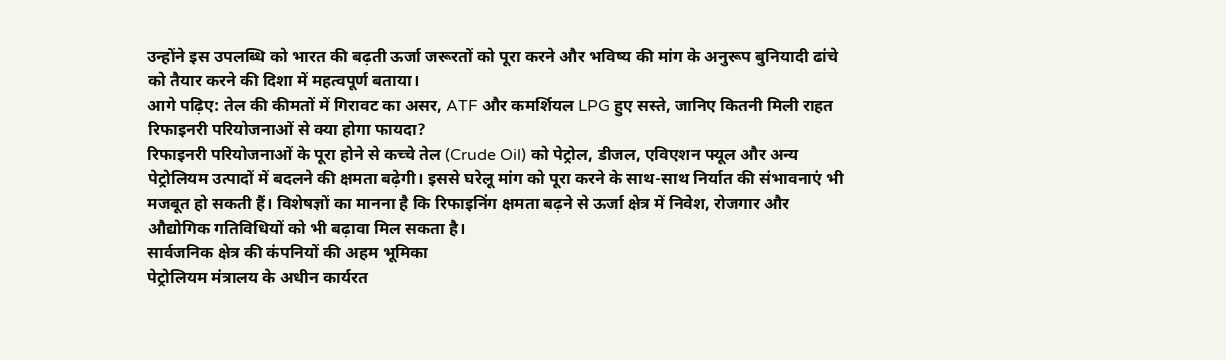उन्होंने इस उपलब्धि को भारत की बढ़ती ऊर्जा जरूरतों को पूरा करने और भविष्य की मांग के अनुरूप बुनियादी ढांचे को तैयार करने की दिशा में महत्वपूर्ण बताया।
आगे पढ़िए: तेल की कीमतों में गिरावट का असर, ATF और कमर्शियल LPG हुए सस्ते, जानिए कितनी मिली राहत
रिफाइनरी परियोजनाओं से क्या होगा फायदा?
रिफाइनरी परियोजनाओं के पूरा होने से कच्चे तेल (Crude Oil) को पेट्रोल, डीजल, एविएशन फ्यूल और अन्य पेट्रोलियम उत्पादों में बदलने की क्षमता बढ़ेगी। इससे घरेलू मांग को पूरा करने के साथ-साथ निर्यात की संभावनाएं भी मजबूत हो सकती हैं। विशेषज्ञों का मानना है कि रिफाइनिंग क्षमता बढ़ने से ऊर्जा क्षेत्र में निवेश, रोजगार और औद्योगिक गतिविधियों को भी बढ़ावा मिल सकता है।
सार्वजनिक क्षेत्र की कंपनियों की अहम भूमिका
पेट्रोलियम मंत्रालय के अधीन कार्यरत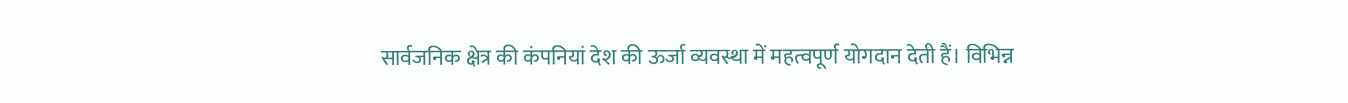सार्वजनिक क्षेत्र की कंपनियां देश की ऊर्जा व्यवस्था में महत्वपूर्ण योगदान देती हैं। विभिन्न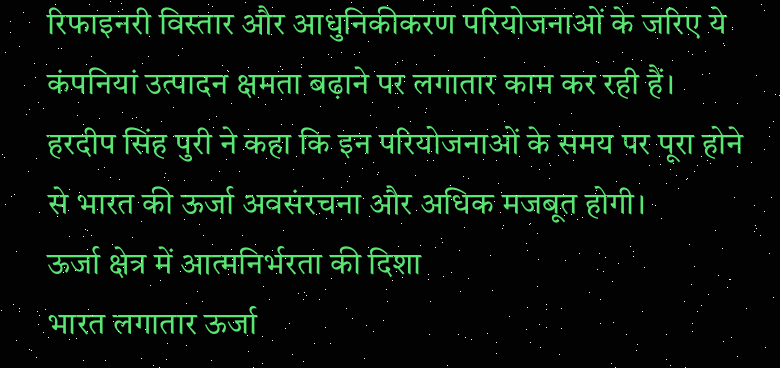रिफाइनरी विस्तार और आधुनिकीकरण परियोजनाओं के जरिए ये कंपनियां उत्पादन क्षमता बढ़ाने पर लगातार काम कर रही हैं। हरदीप सिंह पुरी ने कहा कि इन परियोजनाओं के समय पर पूरा होने से भारत की ऊर्जा अवसंरचना और अधिक मजबूत होगी।
ऊर्जा क्षेत्र में आत्मनिर्भरता की दिशा
भारत लगातार ऊर्जा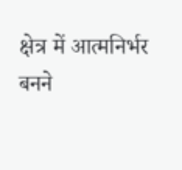क्षेत्र में आत्मनिर्भर बनने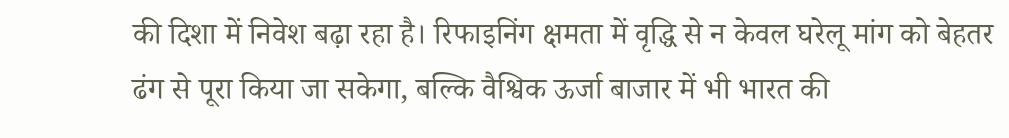की दिशा में निवेश बढ़ा रहा है। रिफाइनिंग क्षमता में वृद्धि से न केवल घरेलू मांग को बेहतर ढंग से पूरा किया जा सकेगा, बल्कि वैश्विक ऊर्जा बाजार में भी भारत की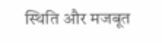स्थिति और मजबूत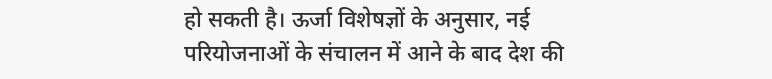हो सकती है। ऊर्जा विशेषज्ञों के अनुसार, नई परियोजनाओं के संचालन में आने के बाद देश की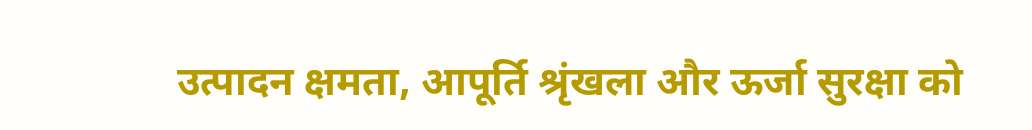उत्पादन क्षमता, आपूर्ति श्रृंखला और ऊर्जा सुरक्षा को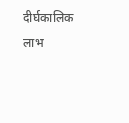दीर्घकालिक लाभ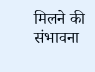मिलने की संभावना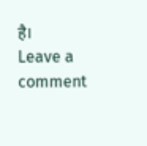है।
Leave a comment